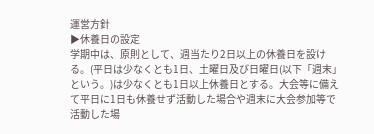運営方針
▶休養日の設定
学期中は、原則として、週当たり2日以上の休養日を設ける。(平日は少なくとも1日、土曜日及び日曜日(以下「週末」という。)は少なくとも1日以上休養日とする。大会等に備えて平日に1日も休養せず活動した場合や週末に大会参加等で活動した場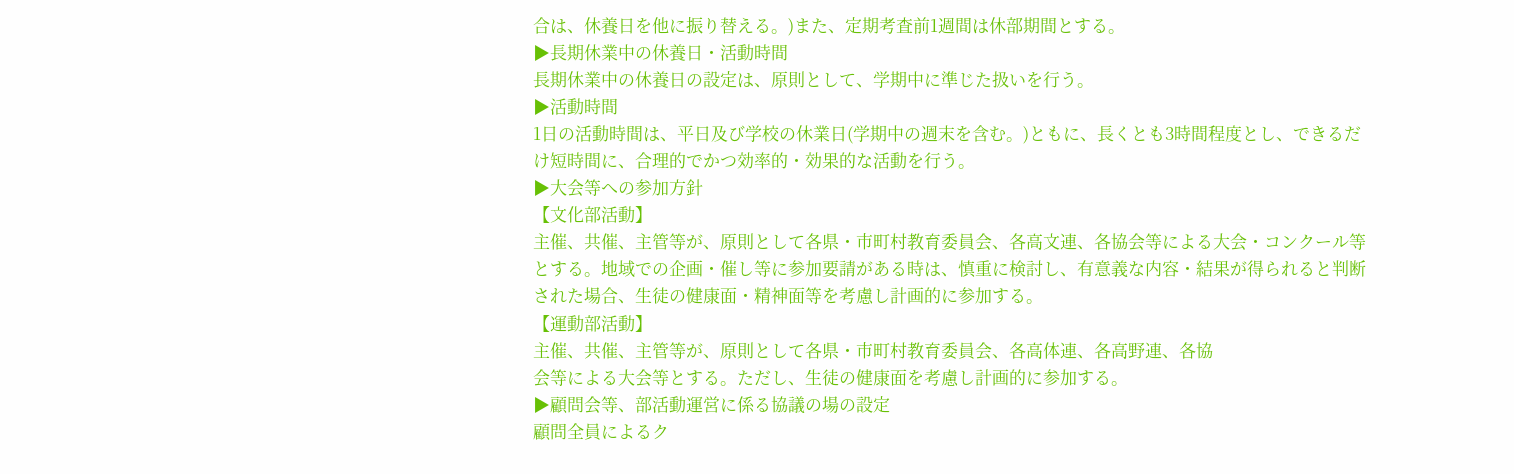合は、休養日を他に振り替える。)また、定期考査前1週間は休部期間とする。
▶長期休業中の休養日・活動時間
長期休業中の休養日の設定は、原則として、学期中に準じた扱いを行う。
▶活動時間
1日の活動時間は、平日及び学校の休業日(学期中の週末を含む。)ともに、長くとも3時間程度とし、できるだけ短時間に、合理的でかつ効率的・効果的な活動を行う。
▶大会等への参加方針
【文化部活動】
主催、共催、主管等が、原則として各県・市町村教育委員会、各高文連、各協会等による大会・コンクール等とする。地域での企画・催し等に参加要請がある時は、慎重に検討し、有意義な内容・結果が得られると判断された場合、生徒の健康面・精神面等を考慮し計画的に参加する。
【運動部活動】
主催、共催、主管等が、原則として各県・市町村教育委員会、各高体連、各高野連、各協
会等による大会等とする。ただし、生徒の健康面を考慮し計画的に参加する。
▶顧問会等、部活動運営に係る協議の場の設定
顧問全員によるク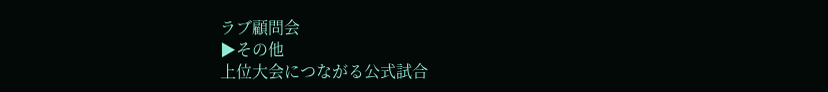ラブ顧問会
▶その他
上位大会につながる公式試合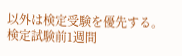以外は検定受験を優先する。
検定試験前1週間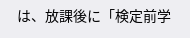は、放課後に「検定前学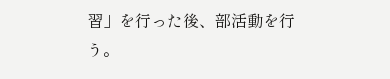習」を行った後、部活動を行う。